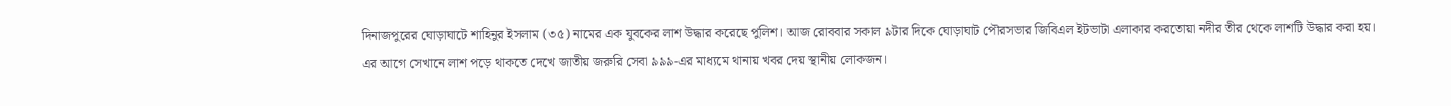দিনাজপুরের ঘোড়াঘাটে শাহিনুর ইসলাম (৩৫) নামের এক যুবকের লাশ উদ্ধার করেছে পুলিশ। আজ রোববার সকাল ৯টার দিকে ঘোড়াঘাট পৌরসভার জিবিএল ইটভাটা এলাকার করতোয়া নদীর তীর থেকে লাশটি উদ্ধার করা হয়।
এর আগে সেখানে লাশ পড়ে থাকতে দেখে জাতীয় জরুরি সেবা ৯৯৯-এর মাধ্যমে থানায় খবর দেয় স্থানীয় লোকজন।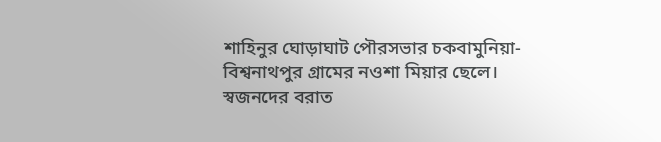শাহিনুর ঘোড়াঘাট পৌরসভার চকবামুনিয়া-বিশ্বনাথপুর গ্রামের নওশা মিয়ার ছেলে।
স্বজনদের বরাত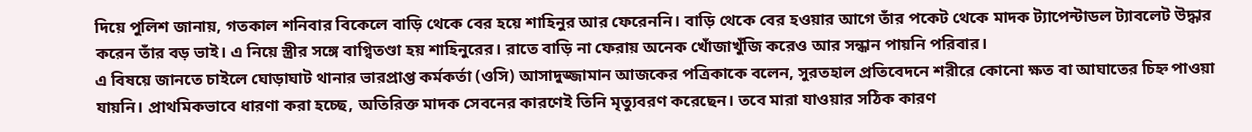দিয়ে পুলিশ জানায়, গতকাল শনিবার বিকেলে বাড়ি থেকে বের হয়ে শাহিনুর আর ফেরেননি। বাড়ি থেকে বের হওয়ার আগে তাঁর পকেট থেকে মাদক ট্যাপেন্টাডল ট্যাবলেট উদ্ধার করেন তাঁর বড় ভাই। এ নিয়ে স্ত্রীর সঙ্গে বাগ্বিতণ্ডা হয় শাহিনুরের। রাতে বাড়ি না ফেরায় অনেক খোঁজাখুঁজি করেও আর সন্ধান পায়নি পরিবার।
এ বিষয়ে জানতে চাইলে ঘোড়াঘাট থানার ভারপ্রাপ্ত কর্মকর্তা (ওসি) আসাদুজ্জামান আজকের পত্রিকাকে বলেন, সুরতহাল প্রতিবেদনে শরীরে কোনো ক্ষত বা আঘাতের চিহ্ন পাওয়া যায়নি। প্রাথমিকভাবে ধারণা করা হচ্ছে, অতিরিক্ত মাদক সেবনের কারণেই তিনি মৃত্যুবরণ করেছেন। তবে মারা যাওয়ার সঠিক কারণ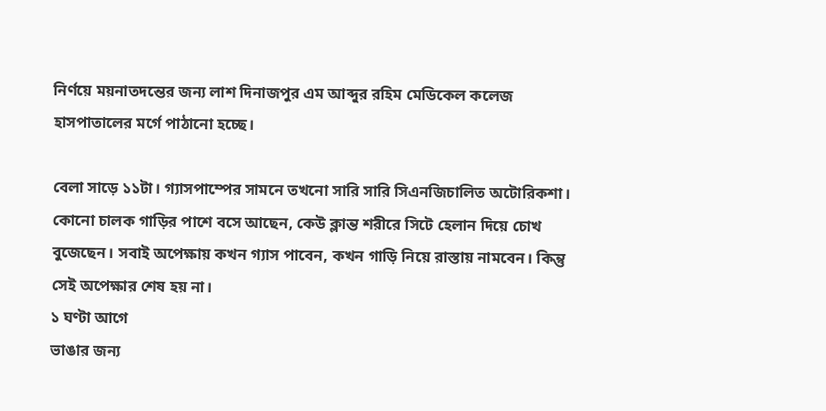নির্ণয়ে ময়নাতদন্তের জন্য লাশ দিনাজপুর এম আব্দুর রহিম মেডিকেল কলেজ হাসপাতালের মর্গে পাঠানো হচ্ছে।

বেলা সাড়ে ১১টা। গ্যাসপাম্পের সামনে তখনো সারি সারি সিএনজিচালিত অটোরিকশা। কোনো চালক গাড়ির পাশে বসে আছেন, কেউ ক্লান্ত শরীরে সিটে হেলান দিয়ে চোখ বুজেছেন। সবাই অপেক্ষায় কখন গ্যাস পাবেন, কখন গাড়ি নিয়ে রাস্তায় নামবেন। কিন্তু সেই অপেক্ষার শেষ হয় না।
১ ঘণ্টা আগে
ভাঙার জন্য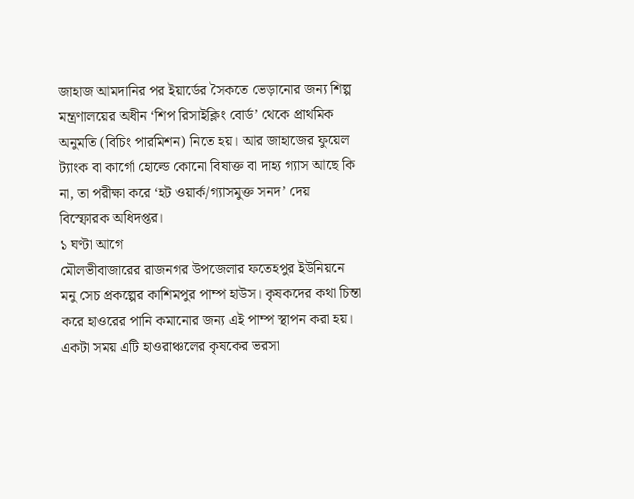জাহাজ আমদানির পর ইয়ার্ডের সৈকতে ভেড়ানোর জন্য শিল্প মন্ত্রণালয়ের অধীন ‘শিপ রিসাইক্লিং বোর্ড’ থেকে প্রাথমিক অনুমতি (বিচিং পারমিশন) নিতে হয়। আর জাহাজের ফুয়েল ট্যাংক বা কার্গো হোল্ডে কোনো বিষাক্ত বা দাহ্য গ্যাস আছে কি না, তা পরীক্ষা করে ‘হট ওয়ার্ক/গ্যাসমুক্ত সনদ’ দেয় বিস্ফোরক অধিদপ্তর।
১ ঘণ্টা আগে
মৌলভীবাজারের রাজনগর উপজেলার ফতেহপুর ইউনিয়নে মনু সেচ প্রকল্পের কাশিমপুর পাম্প হাউস। কৃষকদের কথা চিন্তা করে হাওরের পানি কমানোর জন্য এই পাম্প স্থাপন করা হয়। একটা সময় এটি হাওরাঞ্চলের কৃষকের ভরসা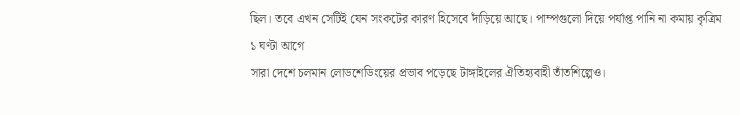ছিল। তবে এখন সেটিই যেন সংকটের কারণ হিসেবে দাঁড়িয়ে আছে। পাম্পগুলো দিয়ে পর্যাপ্ত পানি না কমায় কৃত্রিম
১ ঘণ্টা আগে
সারা দেশে চলমান লোডশেডিংয়ের প্রভাব পড়েছে টাঙ্গাইলের ঐতিহ্যবাহী তাঁতশিল্পেও।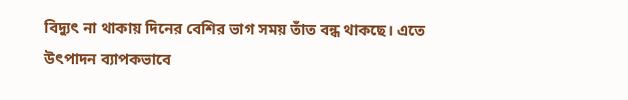বিদ্যুৎ না থাকায় দিনের বেশির ভাগ সময় তাঁত বন্ধ থাকছে। এতে উৎপাদন ব্যাপকভাবে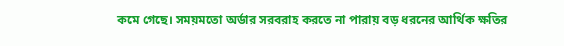কমে গেছে। সময়মতো অর্ডার সরবরাহ করতে না পারায় বড় ধরনের আর্থিক ক্ষতির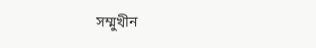সম্মুখীন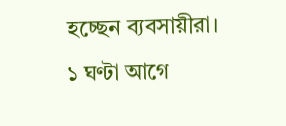হচ্ছেন ব্যবসায়ীরা।
১ ঘণ্টা আগে